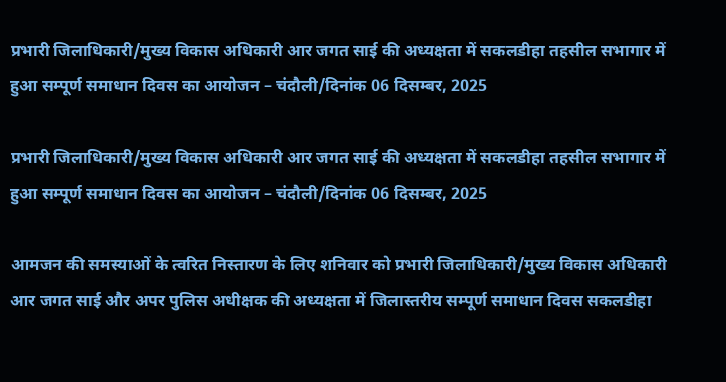प्रभारी जिलाधिकारी/मुख्य विकास अधिकारी आर जगत साई की अध्यक्षता में सकलडीहा तहसील सभागार में हुआ सम्पूर्ण समाधान दिवस का आयोजन – चंदौली/दिनांक 06 दिसम्बर, 2025

प्रभारी जिलाधिकारी/मुख्य विकास अधिकारी आर जगत साई की अध्यक्षता में सकलडीहा तहसील सभागार में हुआ सम्पूर्ण समाधान दिवस का आयोजन – चंदौली/दिनांक 06 दिसम्बर, 2025

आमजन की समस्याओं के त्वरित निस्तारण के लिए शनिवार को प्रभारी जिलाधिकारी/मुख्य विकास अधिकारी आर जगत साई और अपर पुलिस अधीक्षक की अध्यक्षता में जिलास्तरीय सम्पूर्ण समाधान दिवस सकलडीहा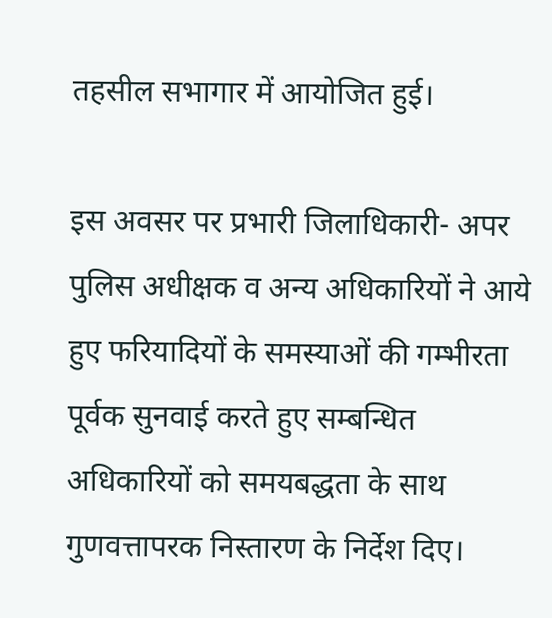तहसील सभागार में आयोजित हुई।

इस अवसर पर प्रभारी जिलाधिकारी- अपर पुलिस अधीक्षक व अन्य अधिकारियों ने आये हुए फरियादियों के समस्याओं की गम्भीरता पूर्वक सुनवाई करते हुए सम्बन्धित अधिकारियों को समयबद्धता के साथ गुणवत्तापरक निस्तारण के निर्देश दिए।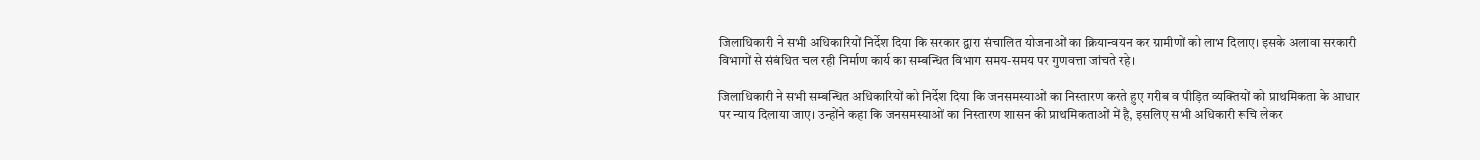जिलाधिकारी ने सभी अधिकारियों निर्देश दिया कि सरकार द्वारा संचालित योजनाओं का क्रियान्वयन कर ग्रामीणों को लाभ दिलाए। इसके अलावा सरकारी विभागों से संबंधित चल रही निर्माण कार्य का सम्बन्धित विभाग समय-समय पर गुणवत्ता जांचते रहे।

जिलाधिकारी ने सभी सम्बन्धित अधिकारियों को निर्देश दिया कि जनसमस्याओं का निस्तारण करते हुए गरीब व पीड़ित व्यक्तियों को प्राथमिकता के आधार पर न्याय दिलाया जाए। उन्होंने कहा कि जनसमस्याओं का निस्तारण शासन की प्राथमिकताओं में है, इसलिए सभी अधिकारी रूचि लेकर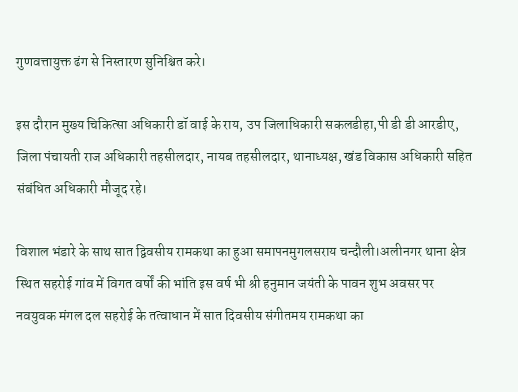गुणवत्तायुक्त ढंग से निस्तारण सुनिश्चित करे।

इस दौरान मुख्य चिकित्सा अधिकारी डॉ वाई के राय, उप जिलाधिकारी सकलडीहा,पी डी डी आरडीए, जिला पंचायती राज अधिकारी तहसीलदार, नायब तहसीलदार, थानाध्यक्ष, खंड विकास अधिकारी सहित संबंधित अधिकारी मौजूद रहे।

विशाल भंडारे के साथ सात द्विवसीय रामकथा का हुआ समापनमुगलसराय चन्दौली।अलीनगर थाना क्षेत्र स्थित सहरोई गांव में विगत वर्षों की भांति इस वर्ष भी श्री हनुमान जयंती के पावन शुभ अवसर पर नवयुवक मंगल दल सहरोई के तत्वाधान में सात दिवसीय संगीतमय रामकथा का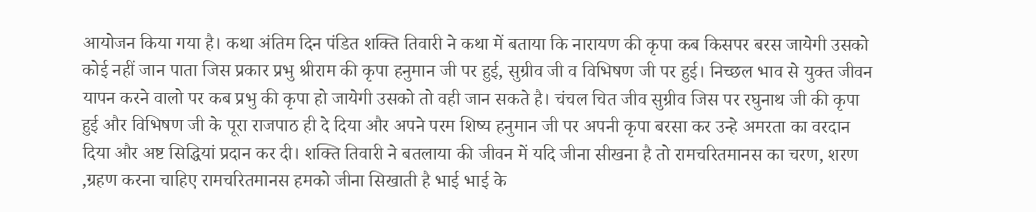आयोजन किया गया है। कथा अंतिम दिन पंडित शक्ति तिवारी ने कथा में बताया कि नारायण की कृपा कब किसपर बरस जायेगी उसको कोई नहीं जान पाता जिस प्रकार प्रभु श्रीराम की कृपा हनुमान जी पर हुई, सुग्रीव जी व विभिषण जी पर हुई। निच्छल भाव से युक्त जीवन यापन करने वालो पर कब प्रभु की कृपा हो जायेगी उसको तो वही जान सकते है। चंचल चित जीव सुग्रीव जिस पर रघुनाथ जी की कृपा हुई और विभिषण जी के पूरा राजपाठ ही दे दिया और अपने परम शिष्य हनुमान जी पर अपनी कृपा बरसा कर उन्हे अमरता का वरदान दिया और अष्ट सिद्धियां प्रदान कर दी। शक्ति तिवारी ने बतलाया की जीवन में यदि जीना सीखना है तो रामचरितमानस का चरण, शरण ,ग्रहण करना चाहिए रामचरितमानस हमको जीना सिखाती है भाई भाई के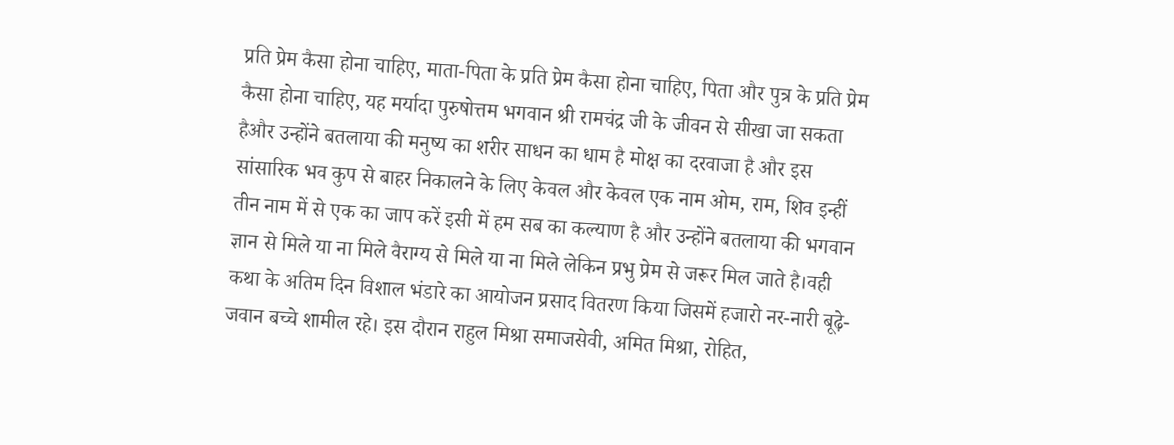प्रति प्रेम कैसा होना चाहिए, माता-पिता के प्रति प्रेम कैसा होना चाहिए, पिता और पुत्र के प्रति प्रेम कैसा होना चाहिए, यह मर्यादा पुरुषोत्तम भगवान श्री रामचंद्र जी के जीवन से सीखा जा सकता हैऔर उन्होंने बतलाया की मनुष्य का शरीर साधन का धाम है मोक्ष का दरवाजा है और इस सांसारिक भव कुप से बाहर निकालने के लिए केवल और केवल एक नाम ओम, राम, शिव इन्हीं तीन नाम में से एक का जाप करें इसी में हम सब का कल्याण है और उन्होंने बतलाया की भगवान ज्ञान से मिले या ना मिले वैराग्य से मिले या ना मिले लेकिन प्रभु प्रेम से जरूर मिल जाते है।वही कथा के अतिम दिन विशाल भंडारे का आयोजन प्रसाद वितरण किया जिसमें हजारो नर-नारी बूढ़े-जवान बच्चे शामील रहे। इस दौरान राहुल मिश्रा समाजसेवी, अमित मिश्रा, रोहित,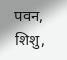पवन, शिशु,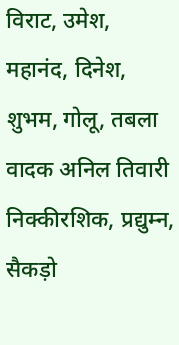विराट, उमेश, महानंद, दिनेश, शुभम, गोलू, तबला वादक अनिल तिवारी निक्कीरशिक, प्रद्युम्न, सैकड़ो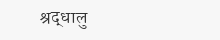श्रद्धालु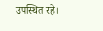उपस्थित रहे।